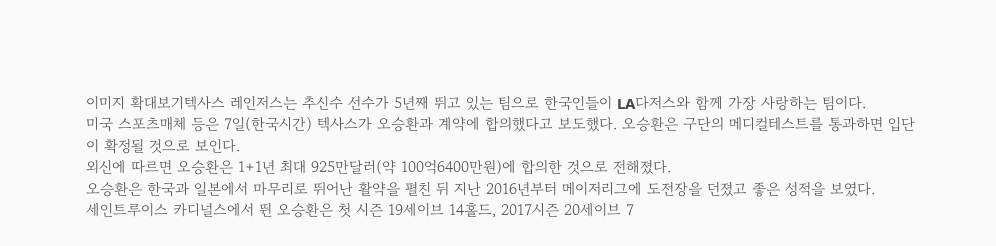이미지 확대보기텍사스 레인저스는 추신수 선수가 5년째 뛰고 있는 팀으로 한국인들이 LA다저스와 함께 가장 사랑하는 팀이다.
미국 스포츠매체 등은 7일(한국시간) 텍사스가 오승환과 계약에 합의했다고 보도했다. 오승환은 구단의 메디컬테스트를 통과하면 입단이 확정될 것으로 보인다.
외신에 따르면 오승환은 1+1년 최대 925만달러(약 100억6400만원)에 합의한 것으로 전해졌다.
오승환은 한국과 일본에서 마무리로 뛰어난 활약을 펼친 뒤 지난 2016년부터 메이저리그에 도전장을 던졌고 좋은 성적을 보였다.
세인트루이스 카디널스에서 뛴 오승환은 첫 시즌 19세이브 14홀드, 2017시즌 20세이브 7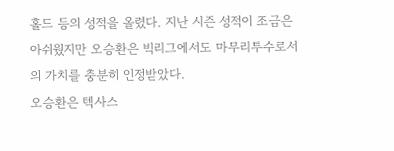홀드 등의 성적을 올렸다. 지난 시즌 성적이 조금은 아쉬웠지만 오승환은 빅리그에서도 마무리투수로서의 가치를 충분히 인정받았다.
오승환은 텍사스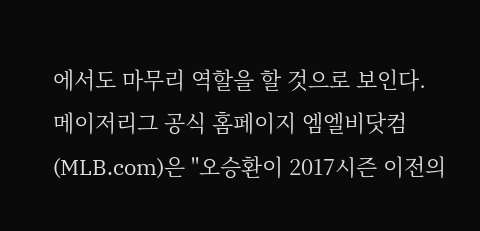에서도 마무리 역할을 할 것으로 보인다.
메이저리그 공식 홈페이지 엠엘비닷컴(MLB.com)은 "오승환이 2017시즌 이전의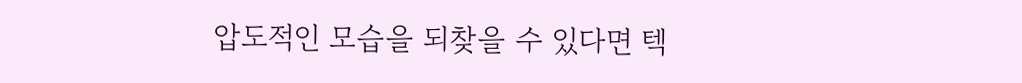압도적인 모습을 되찾을 수 있다면 텍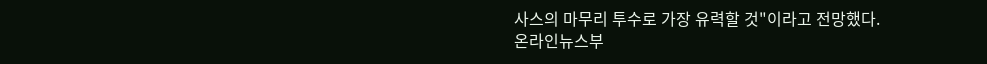사스의 마무리 투수로 가장 유력할 것"이라고 전망했다.
온라인뉴스부